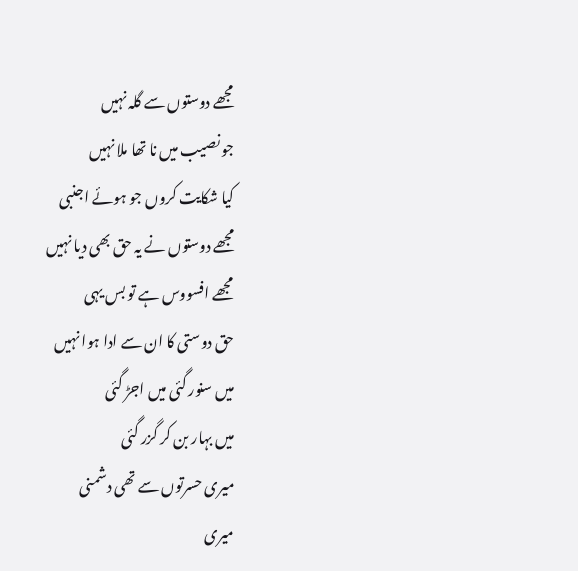مجھے دوستوں سے گلہ نہیں
جو نصیب میں نا تھا ملا نہیں
کیا شکایت کروں جو ہوئے اجنبی
مجھے دوستوں نے یہ حق بھی دیا نہیں
مجھے افسووس ہے تو بس یہی
حق دوستی کا ان سے ادا ہوا نہیں
میں سنور گئی میں اجڑ گئی
میں بہار بن کر گزر گئی
میری حسرتوں سے تھی دشمنی
میری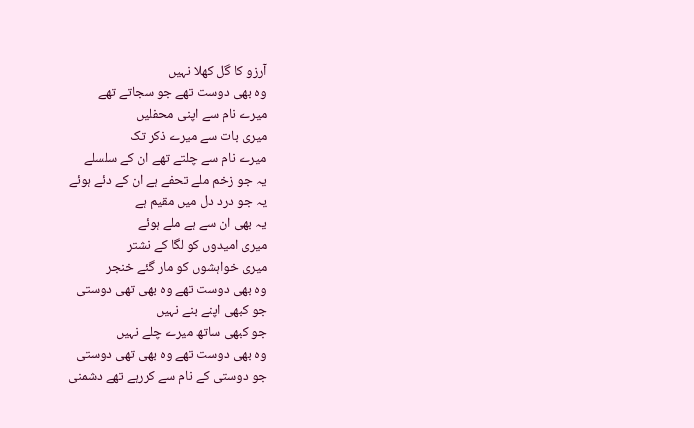آرزو کا گل کھلا نہیں
وہ بھی دوست تھے جو سجاتے تھے
میرے نام سے اپنی محفلیں
میری بات سے میرے ذکر تک
میرے نام سے چلتے تھے ان کے سلسلے
یہ جو زخم ملے تحفے ہے ان کے دئے ہوئے
یہ جو درد دل میں مقیم ہے
یہ بھی ان سے ہے ملے ہوئے
میری امیدوں کو لگا کے نشتر
میری خواہشوں کو مار گئے خنجر
وہ بھی دوست تھے وہ بھی تھی دوستی
جو کبھی اپنے بنے نہیں
جو کبھی ساتھ میرے چلے نہیں
وہ بھی دوست تھے وہ بھی تھی دوستی
جو دوستی کے نام سے کررہے تھے دشمنی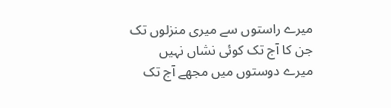میرے راستوں سے میری منزلوں تک
جن کا آج تک کوئی نشاں نہیں
میرے دوستوں میں مجھے آج تک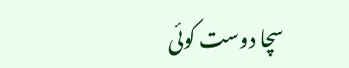سچا دوست کوئی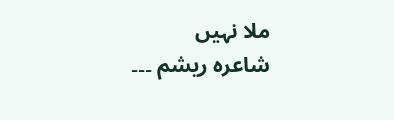ملا نہیں
شاعرہ ریشم ۔۔۔